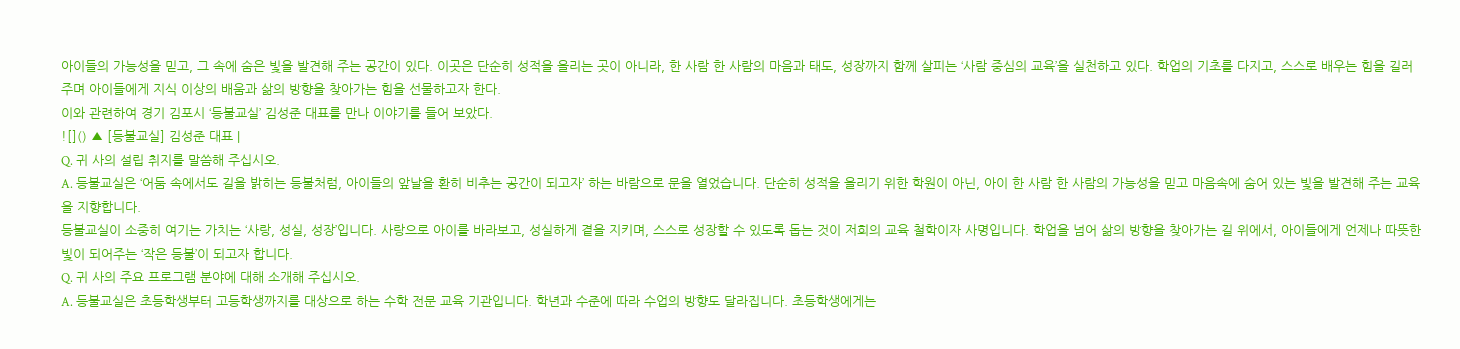아이들의 가능성을 믿고, 그 속에 숨은 빛을 발견해 주는 공간이 있다. 이곳은 단순히 성적을 올리는 곳이 아니라, 한 사람 한 사람의 마음과 태도, 성장까지 함께 살피는 ‘사람 중심의 교육’을 실천하고 있다. 학업의 기초를 다지고, 스스로 배우는 힘을 길러 주며 아이들에게 지식 이상의 배움과 삶의 방향을 찾아가는 힘을 선물하고자 한다.
이와 관련하여 경기 김포시 ‘등불교실’ 김성준 대표를 만나 이야기를 들어 보았다.
![]() ▲ [등불교실] 김성준 대표 |
Q. 귀 사의 설립 취지를 말씀해 주십시오.
A. 등불교실은 ‘어둠 속에서도 길을 밝히는 등불처럼, 아이들의 앞날을 환히 비추는 공간이 되고자’ 하는 바람으로 문을 열었습니다. 단순히 성적을 올리기 위한 학원이 아닌, 아이 한 사람 한 사람의 가능성을 믿고 마음속에 숨어 있는 빛을 발견해 주는 교육을 지향합니다.
등불교실이 소중히 여기는 가치는 ‘사랑, 성실, 성장’입니다. 사랑으로 아이를 바라보고, 성실하게 곁을 지키며, 스스로 성장할 수 있도록 돕는 것이 저희의 교육 철학이자 사명입니다. 학업을 넘어 삶의 방향을 찾아가는 길 위에서, 아이들에게 언제나 따뜻한 빛이 되어주는 ‘작은 등불’이 되고자 합니다.
Q. 귀 사의 주요 프로그램 분야에 대해 소개해 주십시오.
A. 등불교실은 초등학생부터 고등학생까지를 대상으로 하는 수학 전문 교육 기관입니다. 학년과 수준에 따라 수업의 방향도 달라집니다. 초등학생에게는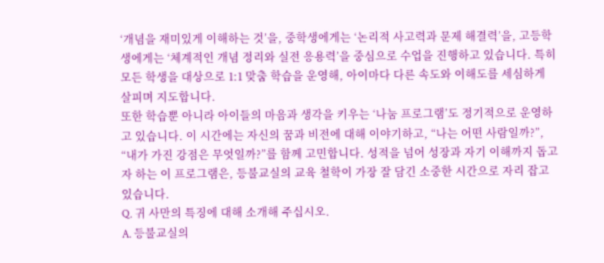‘개념을 재미있게 이해하는 것’을, 중학생에게는 ‘논리적 사고력과 문제 해결력’을, 고등학생에게는 ‘체계적인 개념 정리와 실전 응용력’을 중심으로 수업을 진행하고 있습니다. 특히 모든 학생을 대상으로 1:1 맞춤 학습을 운영해, 아이마다 다른 속도와 이해도를 세심하게 살피며 지도합니다.
또한 학습뿐 아니라 아이들의 마음과 생각을 키우는 ‘나눔 프로그램’도 정기적으로 운영하고 있습니다. 이 시간에는 자신의 꿈과 비전에 대해 이야기하고, “나는 어떤 사람일까?”, “내가 가진 강점은 무엇일까?”를 함께 고민합니다. 성적을 넘어 성장과 자기 이해까지 돕고자 하는 이 프로그램은, 등불교실의 교육 철학이 가장 잘 담긴 소중한 시간으로 자리 잡고 있습니다.
Q. 귀 사만의 특징에 대해 소개해 주십시오.
A. 등불교실의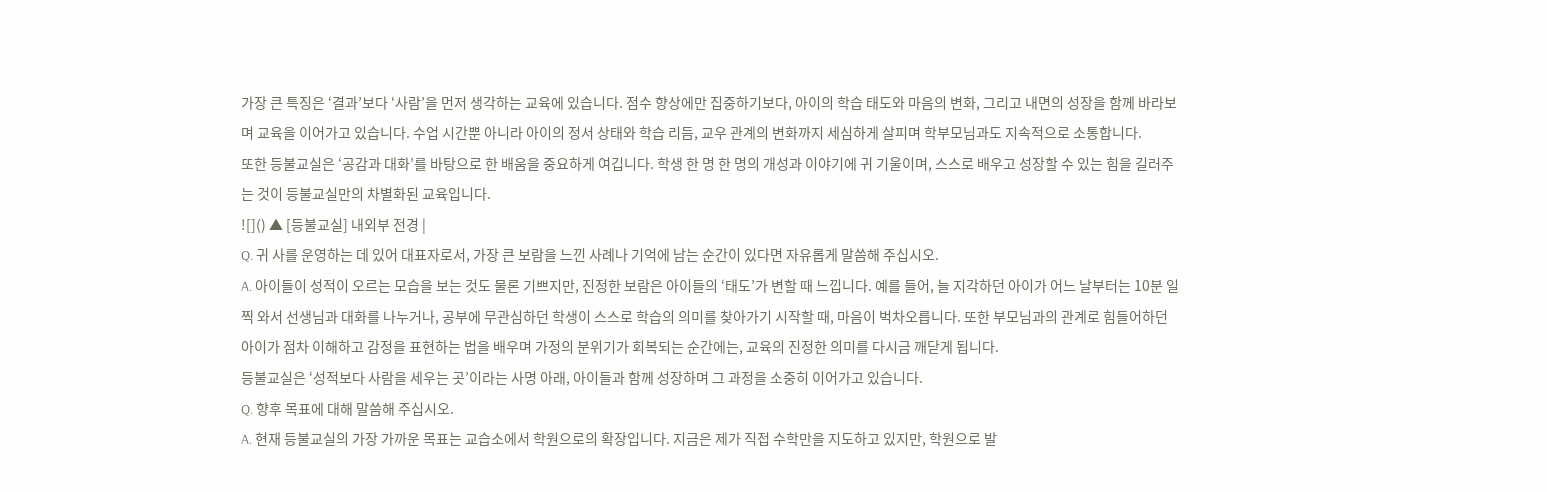가장 큰 특징은 ‘결과’보다 ‘사람’을 먼저 생각하는 교육에 있습니다. 점수 향상에만 집중하기보다, 아이의 학습 태도와 마음의 변화, 그리고 내면의 성장을 함께 바라보며 교육을 이어가고 있습니다. 수업 시간뿐 아니라 아이의 정서 상태와 학습 리듬, 교우 관계의 변화까지 세심하게 살피며 학부모님과도 지속적으로 소통합니다.
또한 등불교실은 ‘공감과 대화’를 바탕으로 한 배움을 중요하게 여깁니다. 학생 한 명 한 명의 개성과 이야기에 귀 기울이며, 스스로 배우고 성장할 수 있는 힘을 길러주는 것이 등불교실만의 차별화된 교육입니다.
![]() ▲ [등불교실] 내외부 전경 |
Q. 귀 사를 운영하는 데 있어 대표자로서, 가장 큰 보람을 느낀 사례나 기억에 남는 순간이 있다면 자유롭게 말씀해 주십시오.
A. 아이들이 성적이 오르는 모습을 보는 것도 물론 기쁘지만, 진정한 보람은 아이들의 ‘태도’가 변할 때 느낍니다. 예를 들어, 늘 지각하던 아이가 어느 날부터는 10분 일찍 와서 선생님과 대화를 나누거나, 공부에 무관심하던 학생이 스스로 학습의 의미를 찾아가기 시작할 때, 마음이 벅차오릅니다. 또한 부모님과의 관계로 힘들어하던 아이가 점차 이해하고 감정을 표현하는 법을 배우며 가정의 분위기가 회복되는 순간에는, 교육의 진정한 의미를 다시금 깨닫게 됩니다.
등불교실은 ‘성적보다 사람을 세우는 곳’이라는 사명 아래, 아이들과 함께 성장하며 그 과정을 소중히 이어가고 있습니다.
Q. 향후 목표에 대해 말씀해 주십시오.
A. 현재 등불교실의 가장 가까운 목표는 교습소에서 학원으로의 확장입니다. 지금은 제가 직접 수학만을 지도하고 있지만, 학원으로 발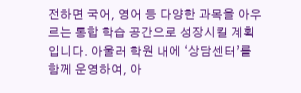전하면 국어, 영어 등 다양한 과목을 아우르는 통합 학습 공간으로 성장시킬 계획입니다. 아울러 학원 내에 ‘상담센터’를 함께 운영하여, 아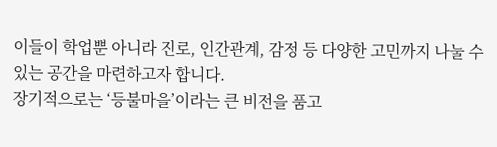이들이 학업뿐 아니라 진로, 인간관계, 감정 등 다양한 고민까지 나눌 수 있는 공간을 마련하고자 합니다.
장기적으로는 ‘등불마을’이라는 큰 비전을 품고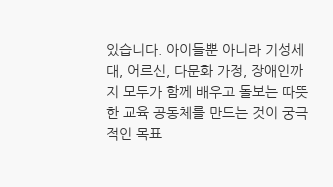있습니다. 아이들뿐 아니라 기성세대, 어르신, 다문화 가정, 장애인까지 모두가 함께 배우고 돌보는 따뜻한 교육 공동체를 만드는 것이 궁극적인 목표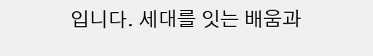입니다. 세대를 잇는 배움과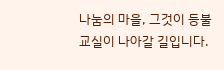나눔의 마을, 그것이 등불교실이 나아갈 길입니다.